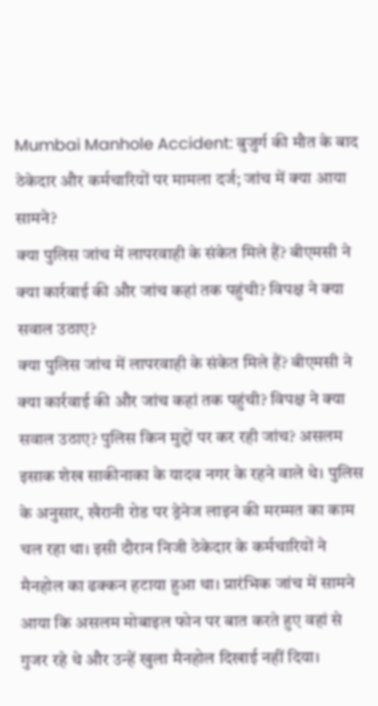Mumbai Manhole Accident: बुजुर्ग की मौत के बाद ठेकेदार और कर्मचारियों पर मामला दर्ज; जांच में क्या आया सामने?
क्या पुलिस जांच में लापरवाही के संकेत मिले हैं? बीएमसी ने क्या कार्रवाई की और जांच कहां तक पहुंची? विपक्ष ने क्या सवाल उठाए?
क्या पुलिस जांच में लापरवाही के संकेत मिले हैं? बीएमसी ने क्या कार्रवाई की और जांच कहां तक पहुंची? विपक्ष ने क्या सवाल उठाए? पुलिस किन मुद्दों पर कर रही जांच? असलम इसाक शेख साकीनाका के यादव नगर के रहने वाले थे। पुलिस के अनुसार, खैरानी रोड पर ड्रेनेज लाइन की मरम्मत का काम चल रहा था। इसी दौरान निजी ठेकेदार के कर्मचारियों ने मैनहोल का ढक्कन हटाया हुआ था। प्रारंभिक जांच में सामने आया कि असलम मोबाइल फोन पर बात करते हुए वहां से गुजर रहे थे और उन्हें खुला मैनहोल दिखाई नहीं दिया।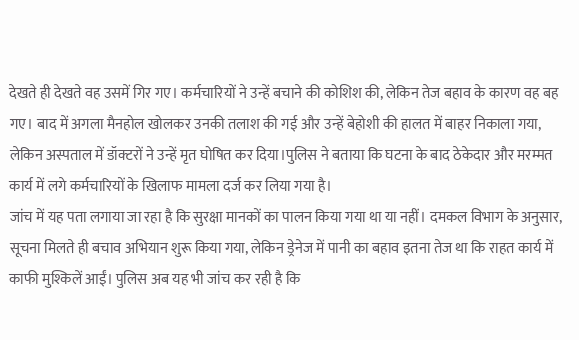देखते ही देखते वह उसमें गिर गए। कर्मचारियों ने उन्हें बचाने की कोशिश की, लेकिन तेज बहाव के कारण वह बह गए। बाद में अगला मैनहोल खोलकर उनकी तलाश की गई और उन्हें बेहोशी की हालत में बाहर निकाला गया, लेकिन अस्पताल में डॉक्टरों ने उन्हें मृत घोषित कर दिया।पुलिस ने बताया कि घटना के बाद ठेकेदार और मरम्मत कार्य में लगे कर्मचारियों के खिलाफ मामला दर्ज कर लिया गया है।
जांच में यह पता लगाया जा रहा है कि सुरक्षा मानकों का पालन किया गया था या नहीं। दमकल विभाग के अनुसार, सूचना मिलते ही बचाव अभियान शुरू किया गया, लेकिन ड्रेनेज में पानी का बहाव इतना तेज था कि राहत कार्य में काफी मुश्किलें आईं। पुलिस अब यह भी जांच कर रही है कि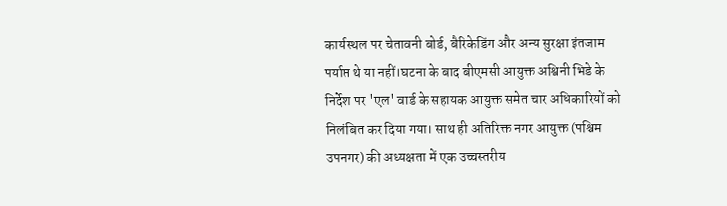कार्यस्थल पर चेतावनी बोर्ड, बैरिकेडिंग और अन्य सुरक्षा इंतजाम पर्याप्त थे या नहीं।घटना के बाद बीएमसी आयुक्त अश्विनी भिडे के निर्देश पर 'एल' वार्ड के सहायक आयुक्त समेत चार अधिकारियों को निलंबित कर दिया गया। साथ ही अतिरिक्त नगर आयुक्त (पश्चिम उपनगर) की अध्यक्षता में एक उच्चस्तरीय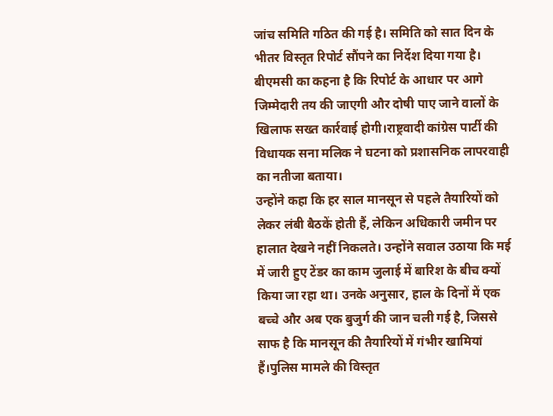जांच समिति गठित की गई है। समिति को सात दिन के भीतर विस्तृत रिपोर्ट सौंपने का निर्देश दिया गया है। बीएमसी का कहना है कि रिपोर्ट के आधार पर आगे जिम्मेदारी तय की जाएगी और दोषी पाए जाने वालों के खिलाफ सख्त कार्रवाई होगी।राष्ट्रवादी कांग्रेस पार्टी की विधायक सना मलिक ने घटना को प्रशासनिक लापरवाही का नतीजा बताया।
उन्होंने कहा कि हर साल मानसून से पहले तैयारियों को लेकर लंबी बैठकें होती हैं, लेकिन अधिकारी जमीन पर हालात देखने नहीं निकलते। उन्होंने सवाल उठाया कि मई में जारी हुए टेंडर का काम जुलाई में बारिश के बीच क्यों किया जा रहा था। उनके अनुसार, हाल के दिनों में एक बच्चे और अब एक बुजुर्ग की जान चली गई है, जिससे साफ है कि मानसून की तैयारियों में गंभीर खामियां हैं।पुलिस मामले की विस्तृत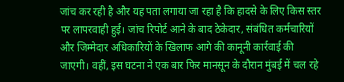जांच कर रही है और यह पता लगाया जा रहा है कि हादसे के लिए किस स्तर पर लापरवाही हुई। जांच रिपोर्ट आने के बाद ठेकेदार, संबंधित कर्मचारियों और जिम्मेदार अधिकारियों के खिलाफ आगे की कानूनी कार्रवाई की जाएगी। वहीं, इस घटना ने एक बार फिर मानसून के दौरान मुंबई में चल रहे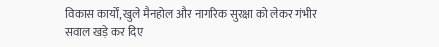विकास कार्यों, खुले मैनहोल और नागरिक सुरक्षा को लेकर गंभीर सवाल खड़े कर दिए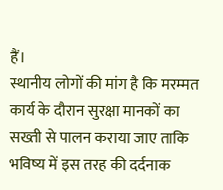हैं।
स्थानीय लोगों की मांग है कि मरम्मत कार्य के दौरान सुरक्षा मानकों का सख्ती से पालन कराया जाए ताकि भविष्य में इस तरह की दर्दनाक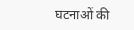घटनाओं की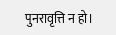पुनरावृत्ति न हो।